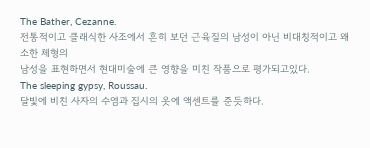The Bather, Cezanne.
전통적이고 클래식한 사조에서 흔히 보던 근육질의 남성이 아닌 비대칭적이고 왜소한 체형의
남성을 표현하면서 현대미술에 큰 영향을 미친 작품으로 평가되고있다.
The sleeping gypsy, Roussau.
달빛에 비친 사자의 수염과 집시의 옷에 액센트를 준듯하다.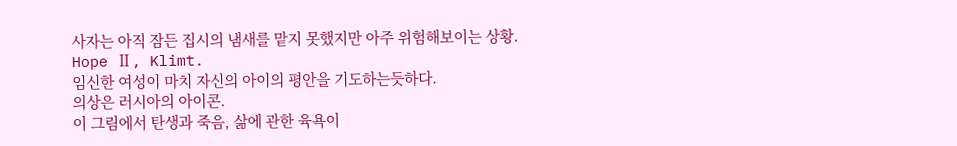사자는 아직 잠든 집시의 냄새를 맡지 못했지만 아주 위험해보이는 상황.
Hope Ⅱ, Klimt.
임신한 여성이 마치 자신의 아이의 평안을 기도하는듯하다.
의상은 러시아의 아이콘.
이 그림에서 탄생과 죽음, 삶에 관한 육욕이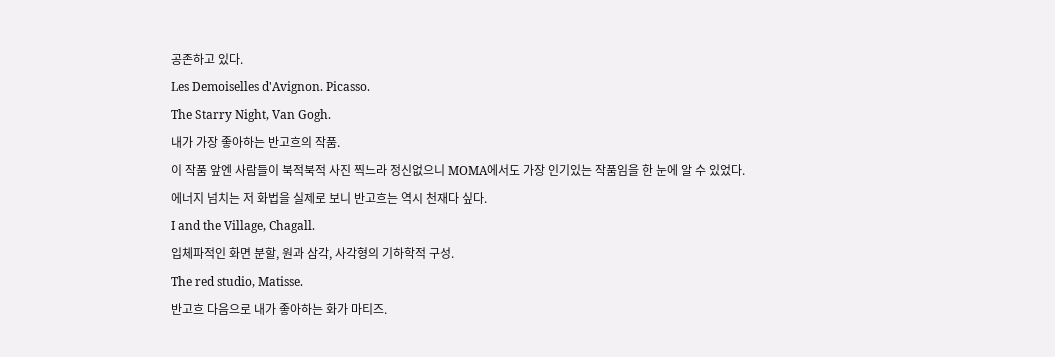공존하고 있다.
Les Demoiselles d'Avignon. Picasso.
The Starry Night, Van Gogh.
내가 가장 좋아하는 반고흐의 작품.
이 작품 앞엔 사람들이 북적북적 사진 찍느라 정신없으니 MOMA에서도 가장 인기있는 작품임을 한 눈에 알 수 있었다.
에너지 넘치는 저 화법을 실제로 보니 반고흐는 역시 천재다 싶다.
I and the Village, Chagall.
입체파적인 화면 분할, 원과 삼각, 사각형의 기하학적 구성.
The red studio, Matisse.
반고흐 다음으로 내가 좋아하는 화가 마티즈.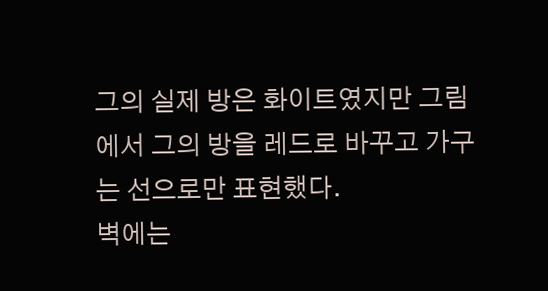그의 실제 방은 화이트였지만 그림에서 그의 방을 레드로 바꾸고 가구는 선으로만 표현했다.
벽에는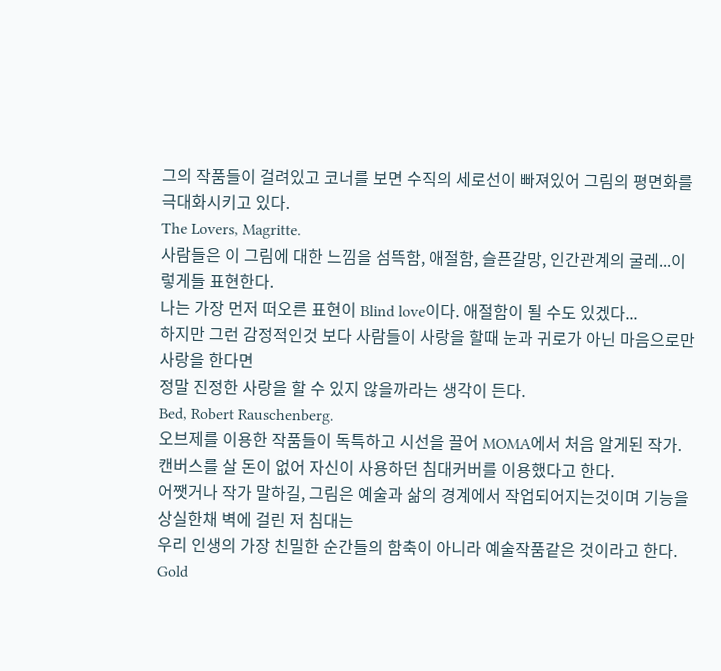그의 작품들이 걸려있고 코너를 보면 수직의 세로선이 빠져있어 그림의 평면화를 극대화시키고 있다.
The Lovers, Magritte.
사람들은 이 그림에 대한 느낌을 섬뜩함, 애절함, 슬픈갈망, 인간관계의 굴레...이렇게들 표현한다.
나는 가장 먼저 떠오른 표현이 Blind love이다. 애절함이 될 수도 있겠다...
하지만 그런 감정적인것 보다 사람들이 사랑을 할때 눈과 귀로가 아닌 마음으로만 사랑을 한다면
정말 진정한 사랑을 할 수 있지 않을까라는 생각이 든다.
Bed, Robert Rauschenberg.
오브제를 이용한 작품들이 독특하고 시선을 끌어 MOMA에서 처음 알게된 작가.
캔버스를 살 돈이 없어 자신이 사용하던 침대커버를 이용했다고 한다.
어쨋거나 작가 말하길, 그림은 예술과 삶의 경계에서 작업되어지는것이며 기능을 상실한채 벽에 걸린 저 침대는
우리 인생의 가장 친밀한 순간들의 함축이 아니라 예술작품같은 것이라고 한다.
Gold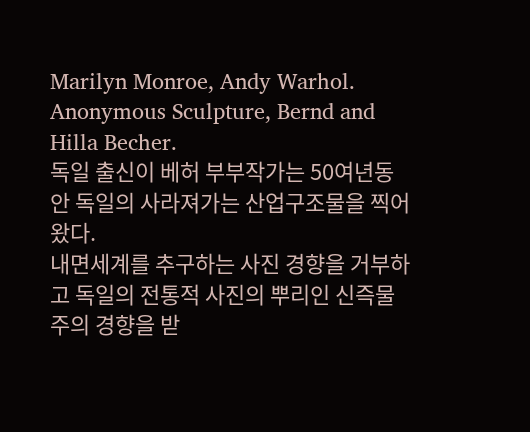Marilyn Monroe, Andy Warhol.
Anonymous Sculpture, Bernd and Hilla Becher.
독일 출신이 베허 부부작가는 50여년동안 독일의 사라져가는 산업구조물을 찍어왔다.
내면세계를 추구하는 사진 경향을 거부하고 독일의 전통적 사진의 뿌리인 신즉물주의 경향을 받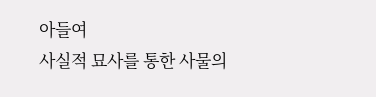아들여
사실적 묘사를 통한 사물의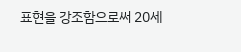표현을 강조함으로써 20세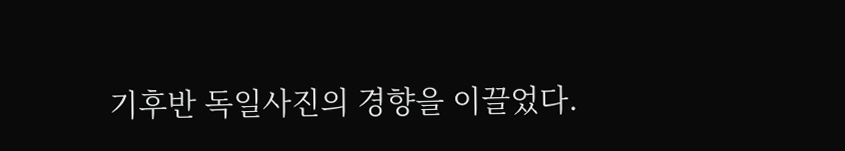기후반 독일사진의 경향을 이끌었다.